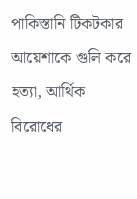পাকিস্তানি টিকটকার আয়েশাকে গুলি করে হত্যা, আর্থিক বিরোধের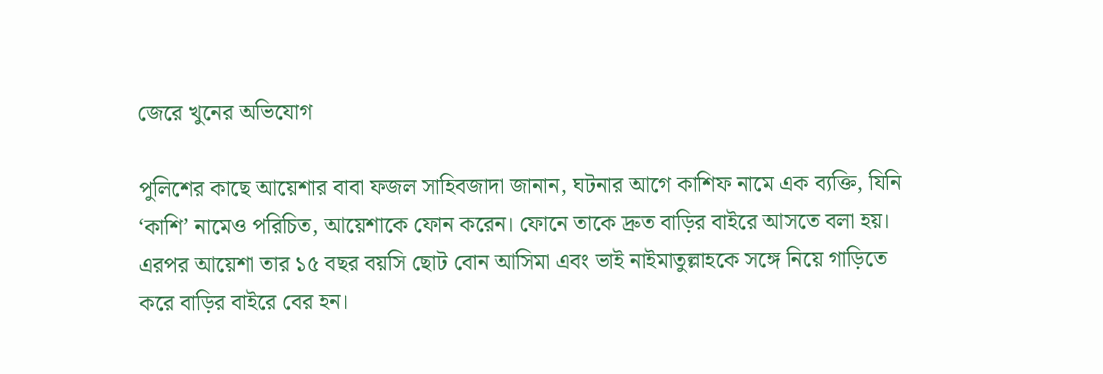জেরে খুনের অভিযোগ

পুলিশের কাছে আয়েশার বাবা ফজল সাহিবজাদা জানান, ঘটনার আগে কাশিফ নামে এক ব্যক্তি, যিনি ‘কাশি’ নামেও পরিচিত, আয়েশাকে ফোন করেন। ফোনে তাকে দ্রুত বাড়ির বাইরে আসতে বলা হয়। এরপর আয়েশা তার ১৫ বছর বয়সি ছোট বোন আসিমা এবং ভাই নাইমাতুল্লাহকে সঙ্গে নিয়ে গাড়িতে করে বাড়ির বাইরে বের হন।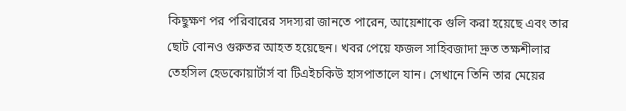কিছুক্ষণ পর পরিবারের সদস্যরা জানতে পারেন, আয়েশাকে গুলি করা হয়েছে এবং তার ছোট বোনও গুরুতর আহত হয়েছেন। খবর পেয়ে ফজল সাহিবজাদা দ্রুত তক্ষশীলার তেহসিল হেডকোয়ার্টার্স বা টিএইচকিউ হাসপাতালে যান। সেখানে তিনি তার মেয়ের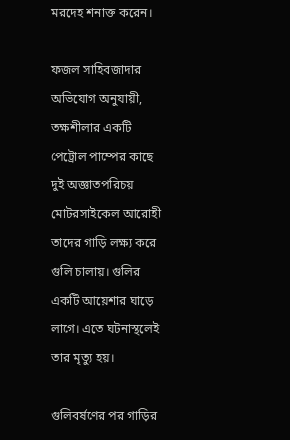মরদেহ শনাক্ত করেন।

ফজল সাহিবজাদার অভিযোগ অনুযায়ী, তক্ষশীলার একটি পেট্রোল পাম্পের কাছে দুই অজ্ঞাতপরিচয় মোটরসাইকেল আরোহী তাদের গাড়ি লক্ষ্য করে গুলি চালায়। গুলির একটি আয়েশার ঘাড়ে লাগে। এতে ঘটনাস্থলেই তার মৃত্যু হয়।

গুলিবর্ষণের পর গাড়ির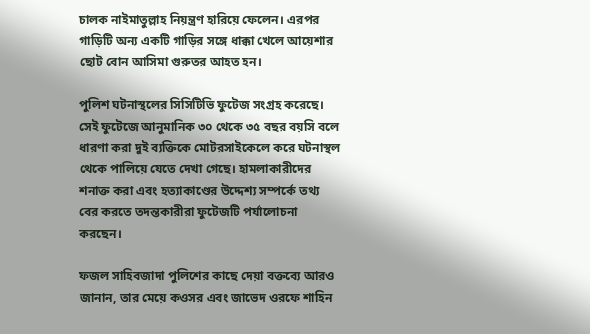চালক নাইমাতুল্লাহ নিয়ন্ত্রণ হারিয়ে ফেলেন। এরপর গাড়িটি অন্য একটি গাড়ির সঙ্গে ধাক্কা খেলে আয়েশার ছোট বোন আসিমা গুরুতর আহত হন।

পুলিশ ঘটনাস্থলের সিসিটিভি ফুটেজ সংগ্রহ করেছে। সেই ফুটেজে আনুমানিক ৩০ থেকে ৩৫ বছর বয়সি বলে ধারণা করা দুই ব্যক্তিকে মোটরসাইকেলে করে ঘটনাস্থল থেকে পালিয়ে যেতে দেখা গেছে। হামলাকারীদের শনাক্ত করা এবং হত্যাকাণ্ডের উদ্দেশ্য সম্পর্কে তথ্য বের করতে তদন্তকারীরা ফুটেজটি পর্যালোচনা করছেন।

ফজল সাহিবজাদা পুলিশের কাছে দেয়া বক্তব্যে আরও জানান, তার মেয়ে কওসর এবং জাভেদ ওরফে শাহিন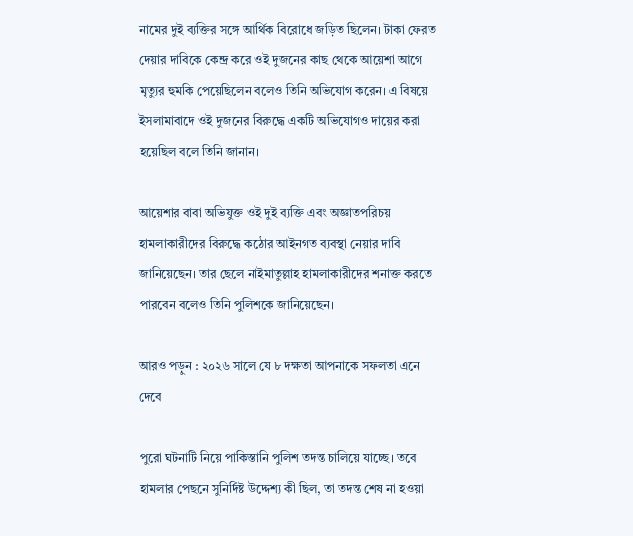নামের দুই ব্যক্তির সঙ্গে আর্থিক বিরোধে জড়িত ছিলেন। টাকা ফেরত দেয়ার দাবিকে কেন্দ্র করে ওই দুজনের কাছ থেকে আয়েশা আগে মৃত্যুর হুমকি পেয়েছিলেন বলেও তিনি অভিযোগ করেন। এ বিষয়ে ইসলামাবাদে ওই দুজনের বিরুদ্ধে একটি অভিযোগও দায়ের করা হয়েছিল বলে তিনি জানান।

আয়েশার বাবা অভিযুক্ত ওই দুই ব্যক্তি এবং অজ্ঞাতপরিচয় হামলাকারীদের বিরুদ্ধে কঠোর আইনগত ব্যবস্থা নেয়ার দাবি জানিয়েছেন। তার ছেলে নাইমাতুল্লাহ হামলাকারীদের শনাক্ত করতে পারবেন বলেও তিনি পুলিশকে জানিয়েছেন।

আরও পড়ুন : ২০২৬ সালে যে ৮ দক্ষতা আপনাকে সফলতা এনে দেবে

পুরো ঘটনাটি নিয়ে পাকিস্তানি পুলিশ তদন্ত চালিয়ে যাচ্ছে। তবে হামলার পেছনে সুনির্দিষ্ট উদ্দেশ্য কী ছিল, তা তদন্ত শেষ না হওয়া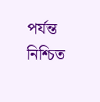পর্যন্ত নিশ্চিত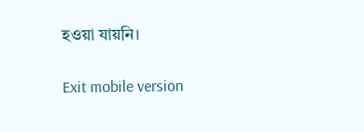হওয়া যায়নি।

Exit mobile version